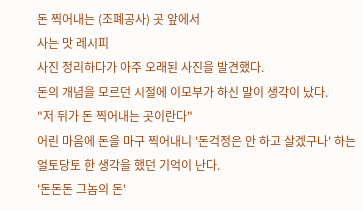돈 찍어내는 (조폐공사) 곳 앞에서
사는 맛 레시피
사진 정리하다가 아주 오래된 사진을 발견했다.
돈의 개념을 모르던 시절에 이모부가 하신 말이 생각이 났다.
"저 뒤가 돈 찍어내는 곳이란다"
어린 마음에 돈을 마구 찍어내니 '돈걱정은 안 하고 살겠구나' 하는 얼토당토 한 생각을 했던 기억이 난다.
'돈돈돈 그놈의 돈'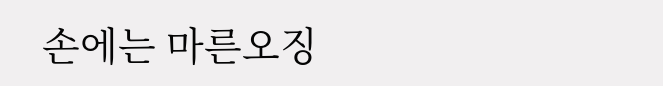손에는 마른오징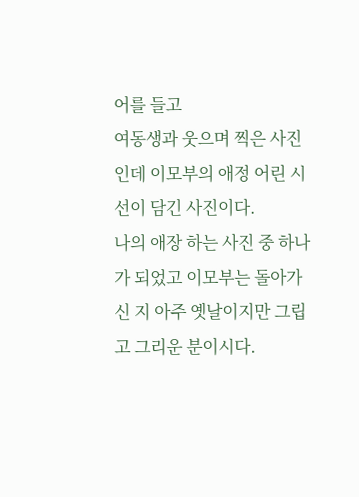어를 들고
여동생과 웃으며 찍은 사진인데 이모부의 애정 어린 시선이 담긴 사진이다.
나의 애장 하는 사진 중 하나가 되었고 이모부는 돌아가신 지 아주 옛날이지만 그립고 그리운 분이시다.